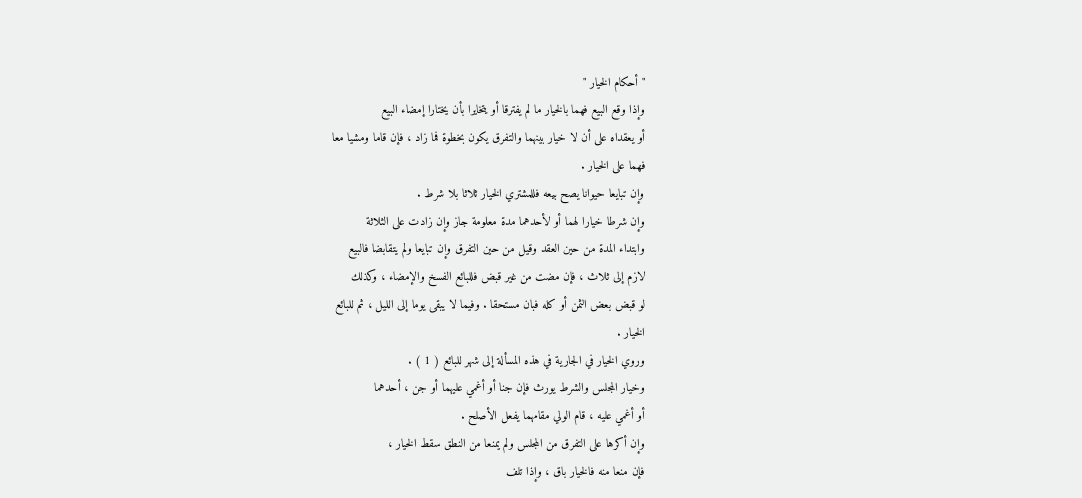" أحكام الخيار "
وإذا وقع البيع فهما بالخيار ما لم يفترقا أو يتخايرا بأن يختارا إمضاء البيع
أو يعقداه على أن لا خيار بينهما والتفرق يكون بخطوة فما زاد ، فإن قاما ومشيا معا
فهما على الخيار .
وإن تبايعا حيوانا يصح بيعه فللمشتري الخيار ثلاثا بلا شرط .
وإن شرطا خيارا لهما أو لأحدهما مدة معلومة جاز وإن زادت على الثلاثة
وابتداء المدة من حين العقد وقيل من حين التفرق وإن تبايعا ولم يتقابضا فالبيع
لازم إلى ثلاث ، فإن مضت من غير قبض فللبائع الفسخ والإمضاء ، وكذلك
لو قبض بعض الثمن أو كله فبان مستحقا . وفيما لا يبقى يوما إلى الليل ، ثم للبائع
الخيار .
وروي الخيار في الجارية في هذه المسألة إلى شهر للبائع ( 1 ) .
وخيار المجلس والشرط يورث فإن جنا أو أغمي عليهما أو جن ، أحدهما
أو أغمي عليه ، قام الولي مقامهما يفعل الأصلح .
وإن أكرها على التفرق من المجلس ولم يمنعا من النطق سقط الخيار ،
فإن منعا منه فالخيار باق ، وإذا تلف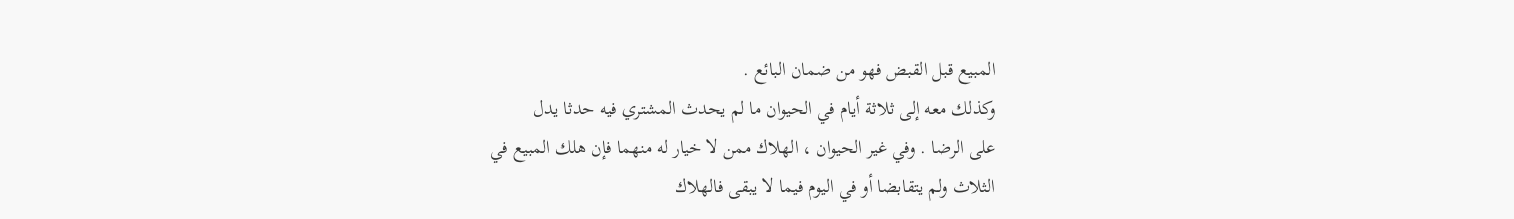المبيع قبل القبض فهو من ضمان البائع .
وكذلك معه إلى ثلاثة أيام في الحيوان ما لم يحدث المشتري فيه حدثا يدل
على الرضا . وفي غير الحيوان ، الهلاك ممن لا خيار له منهما فإن هلك المبيع في
الثلاث ولم يتقابضا أو في اليوم فيما لا يبقى فالهلاك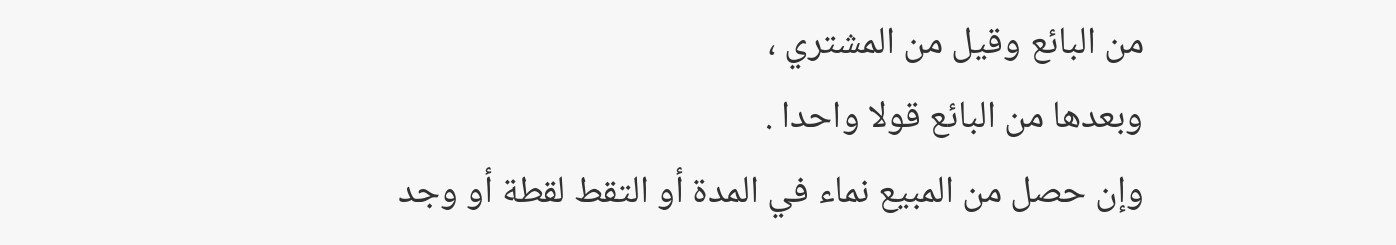من البائع وقيل من المشتري ،
وبعدها من البائع قولا واحدا .
وإن حصل من المبيع نماء في المدة أو التقط لقطة أو وجد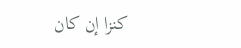كنزا إن كان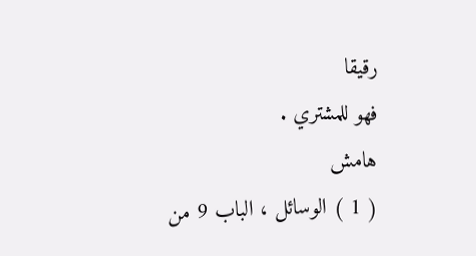رقيقا
فهو للمشتري .
هامش
( 1 ) الوسائل ، الباب 9 من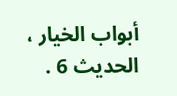أبواب الخيار ، الحديث 6 .